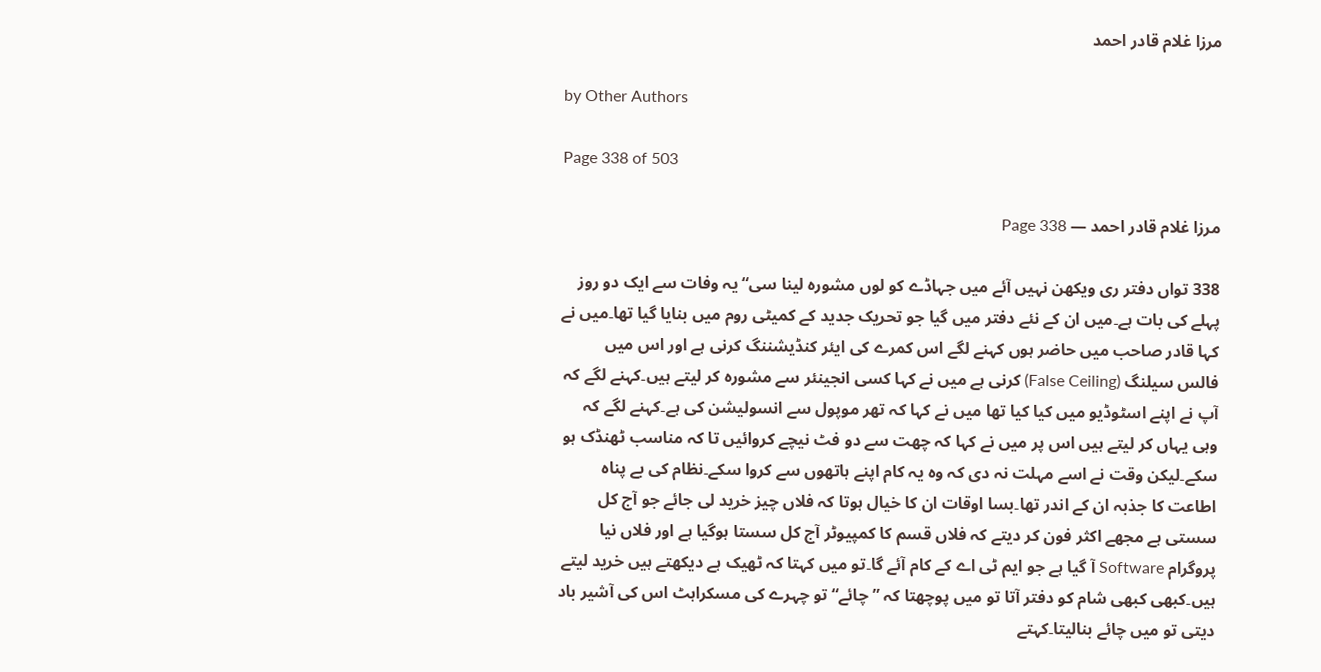مرزا غلام قادر احمد

by Other Authors

Page 338 of 503

مرزا غلام قادر احمد — Page 338

338 تواں دفتر ری ویکھن نہیں آئے میں جہاڈے کو لوں مشورہ لینا سی“ یہ وفات سے ایک دو روز پہلے کی بات ہے۔میں ان کے نئے دفتر میں گیا جو تحریک جدید کے کمیٹی روم میں بنایا گیا تھا۔میں نے کہا قادر صاحب میں حاضر ہوں کہنے لگے اس کمرے کی ایئر کنڈیشننگ کرنی ہے اور اس میں فالس سیلنگ (False Ceiling) کرنی ہے میں نے کہا کسی انجینئر سے مشورہ کر لیتے ہیں۔کہنے لگے کہ آپ نے اپنے اسٹوڈیو میں کیا کیا تھا میں نے کہا کہ تھر موپول سے انسولیشن کی ہے۔کہنے لگے کہ وہی یہاں کر لیتے ہیں اس پر میں نے کہا کہ چھت سے دو فٹ نیچے کروائیں تا کہ مناسب ٹھنڈک ہو سکے۔لیکن وقت نے اسے مہلت نہ دی کہ وہ یہ کام اپنے ہاتھوں سے کروا سکے۔نظام کی بے پناہ اطاعت کا جذبہ ان کے اندر تھا۔بسا اوقات ان کا خیال ہوتا کہ فلاں چیز خرید لی جائے جو آج کل سستی ہے مجھے اکثر فون کر دیتے کہ فلاں قسم کا کمپیوٹر آج کل سستا ہوگیا ہے اور فلاں نیا پروگرام Software آ گیا ہے جو ایم ٹی اے کے کام آئے گا۔تو میں کہتا کہ ٹھیک ہے دیکھتے ہیں خرید لیتے ہیں۔کبھی کبھی شام کو دفتر آتا تو میں پوچھتا کہ ”چائے“ تو چہرے کی مسکراہٹ اس کی آشیر باد دیتی تو میں چائے بنالیتا۔کہتے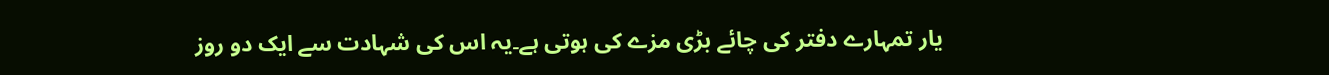یار تمہارے دفتر کی چائے بڑی مزے کی ہوتی ہے۔یہ اس کی شہادت سے ایک دو روز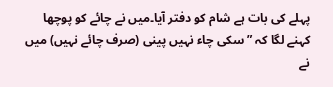پہلے کی بات ہے شام کو دفتر آیا۔میں نے چائے کو پوچھا کہنے لگا کہ ”سکی چاء نہیں پینی (صرف چائے نہیں) میں نے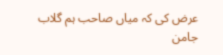عرض کی کہ میاں صاحب ہم گلاب جامن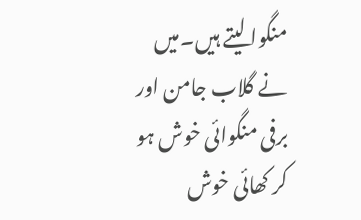منگوا لیتے ہیں۔میں نے گلاب جامن اور برفی منگوائی خوش ہو کر کھائی خوش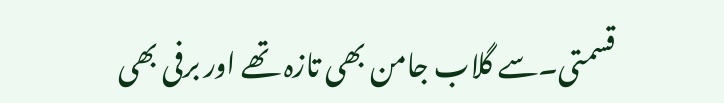قسمتی۔سے گلاب جامن بھی تازہ تھے اور برفی بھی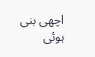اچھی بنی ہوئی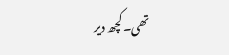تھی۔کچھ دیر